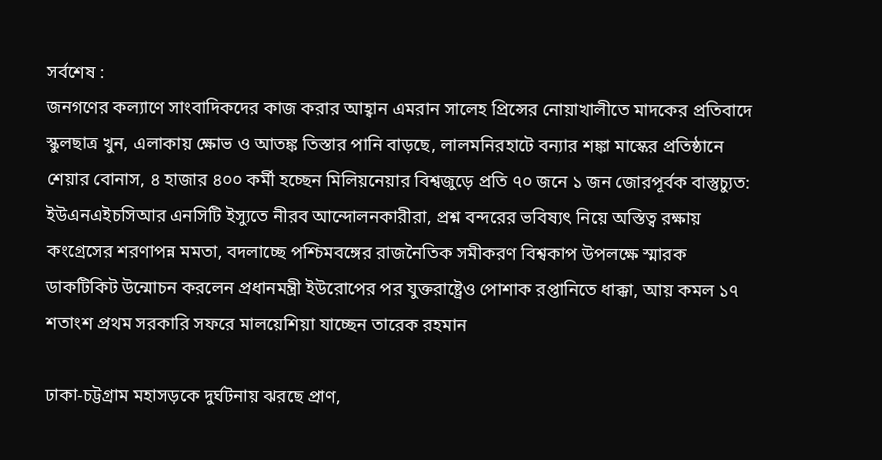সর্বশেষ :
জনগণের কল্যাণে সাংবাদিকদের কাজ করার আহ্বান এমরান সালেহ প্রিন্সের নোয়াখালীতে মাদকের প্রতিবাদে স্কুলছাত্র খুন, এলাকায় ক্ষোভ ও আতঙ্ক তিস্তার পানি বাড়ছে, লালমনিরহাটে বন্যার শঙ্কা মাস্কের প্রতিষ্ঠানে শেয়ার বোনাস, ৪ হাজার ৪০০ কর্মী হচ্ছেন মিলিয়নেয়ার বিশ্বজুড়ে প্রতি ৭০ জনে ১ জন জোরপূর্বক বাস্তুচ্যুত: ইউএনএইচসিআর এনসিটি ইস্যুতে নীরব আন্দোলনকারীরা, প্রশ্ন বন্দরের ভবিষ্যৎ নিয়ে অস্তিত্ব রক্ষায় কংগ্রেসের শরণাপন্ন মমতা, বদলাচ্ছে পশ্চিমবঙ্গের রাজনৈতিক সমীকরণ বিশ্বকাপ উপলক্ষে স্মারক ডাকটিকিট উন্মোচন করলেন প্রধানমন্ত্রী ইউরোপের পর যুক্তরাষ্ট্রেও পোশাক রপ্তানিতে ধাক্কা, আয় কমল ১৭ শতাংশ প্রথম সরকারি সফরে মালয়েশিয়া যাচ্ছেন তারেক রহমান

ঢাকা-চট্টগ্রাম মহাসড়কে দুর্ঘটনায় ঝরছে প্রাণ,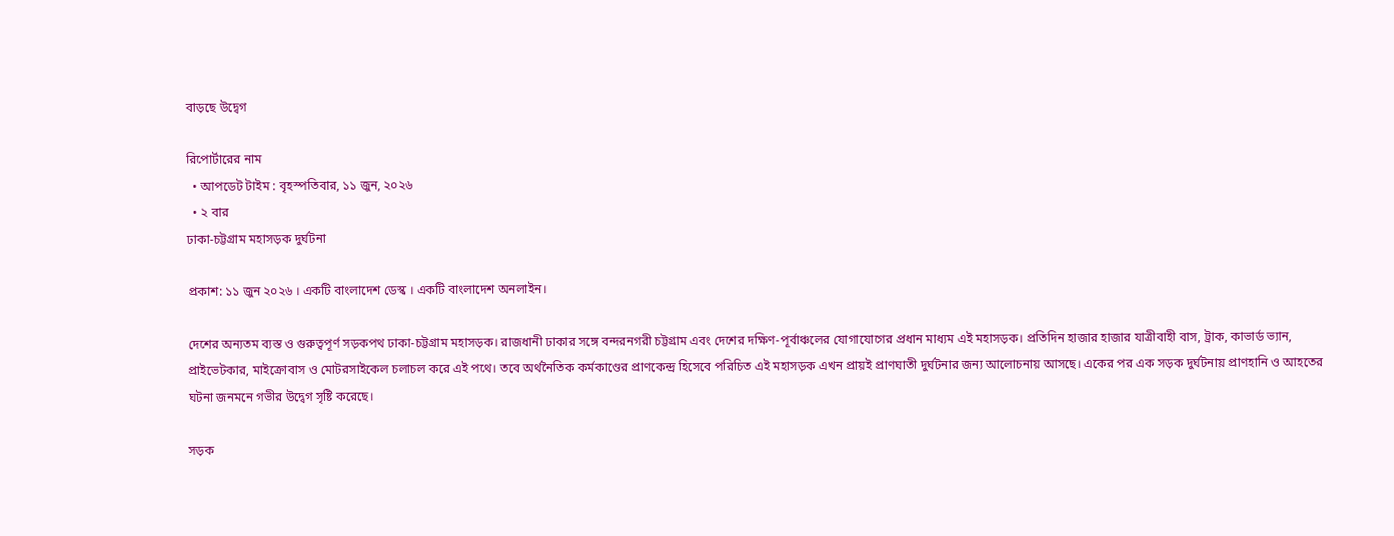বাড়ছে উদ্বেগ

রিপোর্টারের নাম
  • আপডেট টাইম : বৃহস্পতিবার, ১১ জুন, ২০২৬
  • ২ বার
ঢাকা-চট্টগ্রাম মহাসড়ক দুর্ঘটনা

প্রকাশ: ১১ জুন ২০২৬ । একটি বাংলাদেশ ডেস্ক । একটি বাংলাদেশ অনলাইন।

দেশের অন্যতম ব্যস্ত ও গুরুত্বপূর্ণ সড়কপথ ঢাকা-চট্টগ্রাম মহাসড়ক। রাজধানী ঢাকার সঙ্গে বন্দরনগরী চট্টগ্রাম এবং দেশের দক্ষিণ-পূর্বাঞ্চলের যোগাযোগের প্রধান মাধ্যম এই মহাসড়ক। প্রতিদিন হাজার হাজার যাত্রীবাহী বাস, ট্রাক, কাভার্ড ভ্যান, প্রাইভেটকার, মাইক্রোবাস ও মোটরসাইকেল চলাচল করে এই পথে। তবে অর্থনৈতিক কর্মকাণ্ডের প্রাণকেন্দ্র হিসেবে পরিচিত এই মহাসড়ক এখন প্রায়ই প্রাণঘাতী দুর্ঘটনার জন্য আলোচনায় আসছে। একের পর এক সড়ক দুর্ঘটনায় প্রাণহানি ও আহতের ঘটনা জনমনে গভীর উদ্বেগ সৃষ্টি করেছে।

সড়ক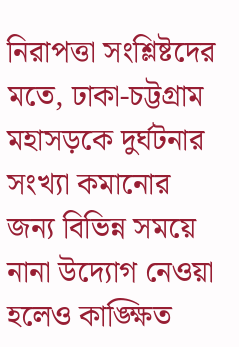নিরাপত্তা সংশ্লিষ্টদের মতে, ঢাকা-চট্টগ্রাম মহাসড়কে দুর্ঘটনার সংখ্যা কমানোর জন্য বিভিন্ন সময়ে নানা উদ্যোগ নেওয়া হলেও কাঙ্ক্ষিত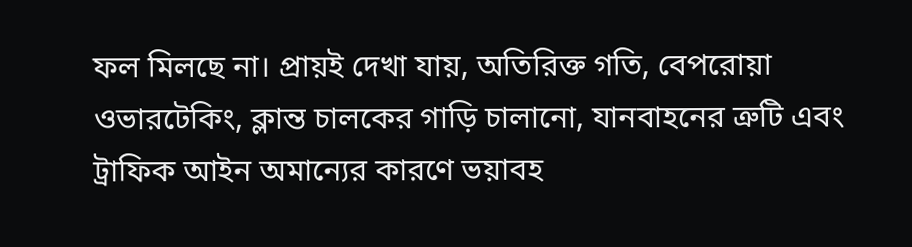ফল মিলছে না। প্রায়ই দেখা যায়, অতিরিক্ত গতি, বেপরোয়া ওভারটেকিং, ক্লান্ত চালকের গাড়ি চালানো, যানবাহনের ত্রুটি এবং ট্রাফিক আইন অমান্যের কারণে ভয়াবহ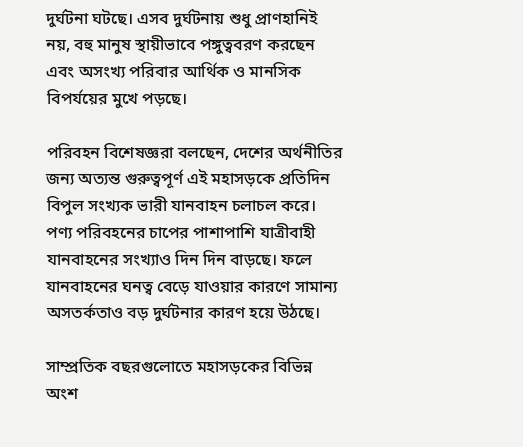দুর্ঘটনা ঘটছে। এসব দুর্ঘটনায় শুধু প্রাণহানিই নয়, বহু মানুষ স্থায়ীভাবে পঙ্গুত্ববরণ করছেন এবং অসংখ্য পরিবার আর্থিক ও মানসিক বিপর্যয়ের মুখে পড়ছে।

পরিবহন বিশেষজ্ঞরা বলছেন, দেশের অর্থনীতির জন্য অত্যন্ত গুরুত্বপূর্ণ এই মহাসড়কে প্রতিদিন বিপুল সংখ্যক ভারী যানবাহন চলাচল করে। পণ্য পরিবহনের চাপের পাশাপাশি যাত্রীবাহী যানবাহনের সংখ্যাও দিন দিন বাড়ছে। ফলে যানবাহনের ঘনত্ব বেড়ে যাওয়ার কারণে সামান্য অসতর্কতাও বড় দুর্ঘটনার কারণ হয়ে উঠছে।

সাম্প্রতিক বছরগুলোতে মহাসড়কের বিভিন্ন অংশ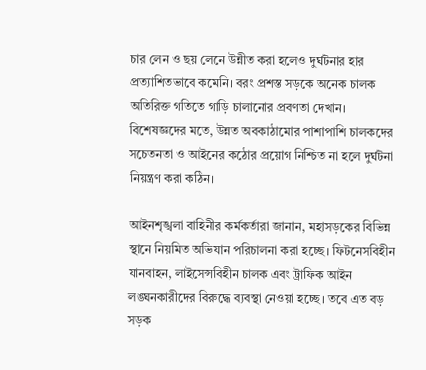চার লেন ও ছয় লেনে উন্নীত করা হলেও দুর্ঘটনার হার প্রত্যাশিতভাবে কমেনি। বরং প্রশস্ত সড়কে অনেক চালক অতিরিক্ত গতিতে গাড়ি চালানোর প্রবণতা দেখান। বিশেষজ্ঞদের মতে, উন্নত অবকাঠামোর পাশাপাশি চালকদের সচেতনতা ও আইনের কঠোর প্রয়োগ নিশ্চিত না হলে দুর্ঘটনা নিয়ন্ত্রণ করা কঠিন।

আইনশৃঙ্খলা বাহিনীর কর্মকর্তারা জানান, মহাসড়কের বিভিন্ন স্থানে নিয়মিত অভিযান পরিচালনা করা হচ্ছে। ফিটনেসবিহীন যানবাহন, লাইসেন্সবিহীন চালক এবং ট্রাফিক আইন লঙ্ঘনকারীদের বিরুদ্ধে ব্যবস্থা নেওয়া হচ্ছে। তবে এত বড় সড়ক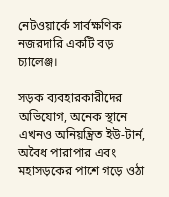নেটওয়ার্কে সার্বক্ষণিক নজরদারি একটি বড় চ্যালেঞ্জ।

সড়ক ব্যবহারকারীদের অভিযোগ, অনেক স্থানে এখনও অনিয়ন্ত্রিত ইউ-টার্ন, অবৈধ পারাপার এবং মহাসড়কের পাশে গড়ে ওঠা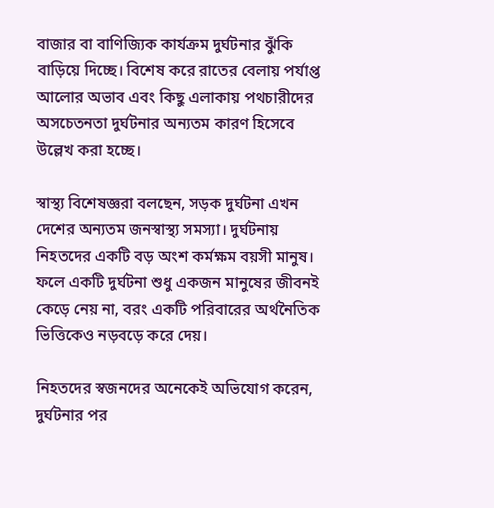বাজার বা বাণিজ্যিক কার্যক্রম দুর্ঘটনার ঝুঁকি বাড়িয়ে দিচ্ছে। বিশেষ করে রাতের বেলায় পর্যাপ্ত আলোর অভাব এবং কিছু এলাকায় পথচারীদের অসচেতনতা দুর্ঘটনার অন্যতম কারণ হিসেবে উল্লেখ করা হচ্ছে।

স্বাস্থ্য বিশেষজ্ঞরা বলছেন, সড়ক দুর্ঘটনা এখন দেশের অন্যতম জনস্বাস্থ্য সমস্যা। দুর্ঘটনায় নিহতদের একটি বড় অংশ কর্মক্ষম বয়সী মানুষ। ফলে একটি দুর্ঘটনা শুধু একজন মানুষের জীবনই কেড়ে নেয় না, বরং একটি পরিবারের অর্থনৈতিক ভিত্তিকেও নড়বড়ে করে দেয়।

নিহতদের স্বজনদের অনেকেই অভিযোগ করেন, দুর্ঘটনার পর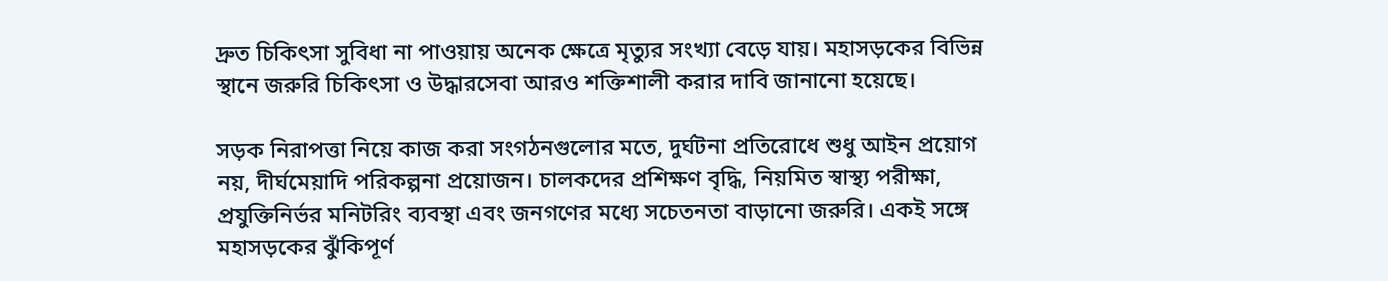দ্রুত চিকিৎসা সুবিধা না পাওয়ায় অনেক ক্ষেত্রে মৃত্যুর সংখ্যা বেড়ে যায়। মহাসড়কের বিভিন্ন স্থানে জরুরি চিকিৎসা ও উদ্ধারসেবা আরও শক্তিশালী করার দাবি জানানো হয়েছে।

সড়ক নিরাপত্তা নিয়ে কাজ করা সংগঠনগুলোর মতে, দুর্ঘটনা প্রতিরোধে শুধু আইন প্রয়োগ নয়, দীর্ঘমেয়াদি পরিকল্পনা প্রয়োজন। চালকদের প্রশিক্ষণ বৃদ্ধি, নিয়মিত স্বাস্থ্য পরীক্ষা, প্রযুক্তিনির্ভর মনিটরিং ব্যবস্থা এবং জনগণের মধ্যে সচেতনতা বাড়ানো জরুরি। একই সঙ্গে মহাসড়কের ঝুঁকিপূর্ণ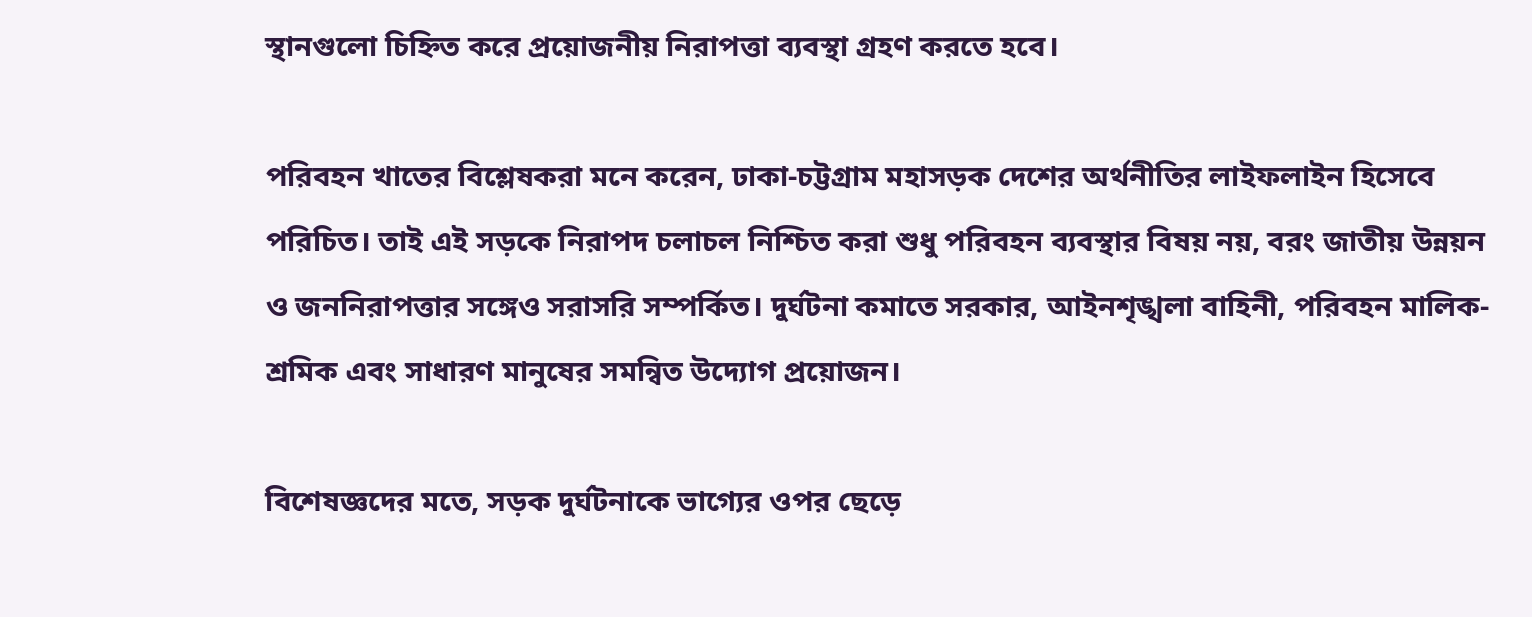স্থানগুলো চিহ্নিত করে প্রয়োজনীয় নিরাপত্তা ব্যবস্থা গ্রহণ করতে হবে।

পরিবহন খাতের বিশ্লেষকরা মনে করেন, ঢাকা-চট্টগ্রাম মহাসড়ক দেশের অর্থনীতির লাইফলাইন হিসেবে পরিচিত। তাই এই সড়কে নিরাপদ চলাচল নিশ্চিত করা শুধু পরিবহন ব্যবস্থার বিষয় নয়, বরং জাতীয় উন্নয়ন ও জননিরাপত্তার সঙ্গেও সরাসরি সম্পর্কিত। দুর্ঘটনা কমাতে সরকার, আইনশৃঙ্খলা বাহিনী, পরিবহন মালিক-শ্রমিক এবং সাধারণ মানুষের সমন্বিত উদ্যোগ প্রয়োজন।

বিশেষজ্ঞদের মতে, সড়ক দুর্ঘটনাকে ভাগ্যের ওপর ছেড়ে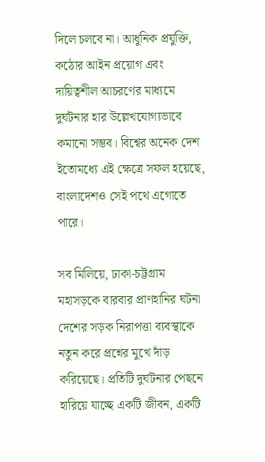দিলে চলবে না। আধুনিক প্রযুক্তি, কঠোর আইন প্রয়োগ এবং দায়িত্বশীল আচরণের মাধ্যমে দুর্ঘটনার হার উল্লেখযোগ্যভাবে কমানো সম্ভব। বিশ্বের অনেক দেশ ইতোমধ্যে এই ক্ষেত্রে সফল হয়েছে, বাংলাদেশও সেই পথে এগোতে পারে।

সব মিলিয়ে, ঢাকা-চট্টগ্রাম মহাসড়কে বারবার প্রাণহানির ঘটনা দেশের সড়ক নিরাপত্তা ব্যবস্থাকে নতুন করে প্রশ্নের মুখে দাঁড় করিয়েছে। প্রতিটি দুর্ঘটনার পেছনে হারিয়ে যাচ্ছে একটি জীবন, একটি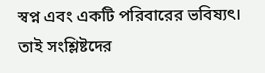স্বপ্ন এবং একটি পরিবারের ভবিষ্যৎ। তাই সংশ্লিষ্টদের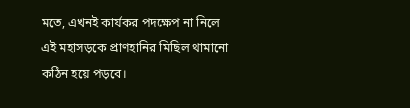মতে, এখনই কার্যকর পদক্ষেপ না নিলে এই মহাসড়কে প্রাণহানির মিছিল থামানো কঠিন হয়ে পড়বে।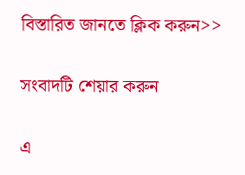বিস্তারিত জানতে ক্লিক করুন>>

সংবাদটি শেয়ার করুন

এ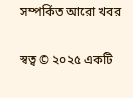সম্পর্কিত আরো খবর

স্বত্ব © ২০২৫ একটি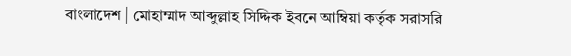বাংলাদেশ | মোহাম্মাদ আব্দুল্লাহ সিদ্দিক ইবনে আম্বিয়া কর্তৃক সরাসরি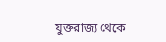যুক্তরাজ্য থেকে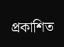প্রকাশিত